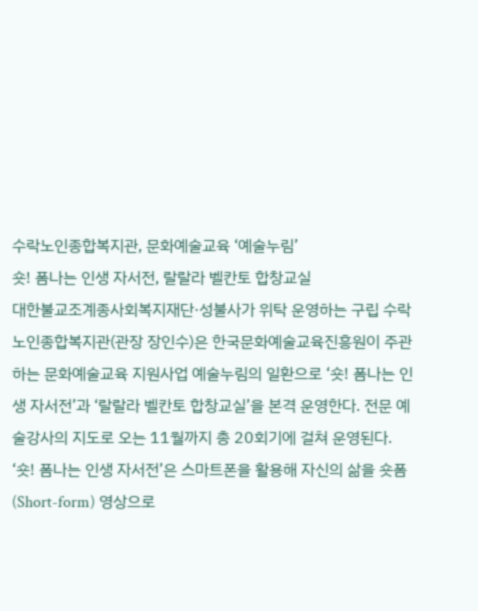수락노인종합복지관, 문화예술교육 ‘예술누림’
숏! 폼나는 인생 자서전, 랄랄라 벨칸토 합창교실
대한불교조계종사회복지재단·성불사가 위탁 운영하는 구립 수락노인종합복지관(관장 장인수)은 한국문화예술교육진흥원이 주관하는 문화예술교육 지원사업 예술누림의 일환으로 ‘숏! 폼나는 인생 자서전’과 ‘랄랄라 벨칸토 합창교실’을 본격 운영한다. 전문 예술강사의 지도로 오는 11월까지 총 20회기에 걸쳐 운영된다.
‘숏! 폼나는 인생 자서전’은 스마트폰을 활용해 자신의 삶을 숏폼(Short-form) 영상으로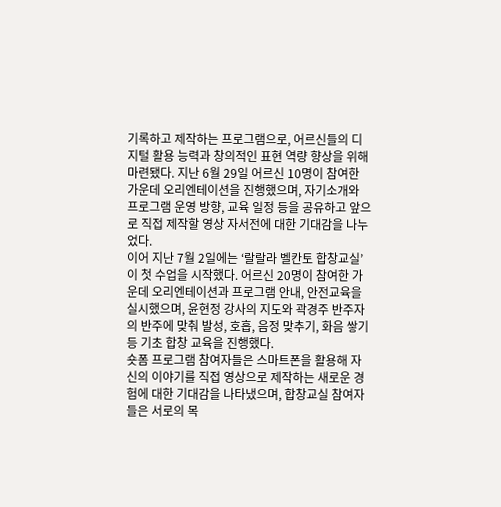기록하고 제작하는 프로그램으로, 어르신들의 디지털 활용 능력과 창의적인 표현 역량 향상을 위해 마련됐다. 지난 6월 29일 어르신 10명이 참여한 가운데 오리엔테이션을 진행했으며, 자기소개와 프로그램 운영 방향, 교육 일정 등을 공유하고 앞으로 직접 제작할 영상 자서전에 대한 기대감을 나누었다.
이어 지난 7월 2일에는 ‘랄랄라 벨칸토 합창교실’이 첫 수업을 시작했다. 어르신 20명이 참여한 가운데 오리엔테이션과 프로그램 안내, 안전교육을 실시했으며, 윤현정 강사의 지도와 곽경주 반주자의 반주에 맞춰 발성, 호흡, 음정 맞추기, 화음 쌓기 등 기초 합창 교육을 진행했다.
숏폼 프로그램 참여자들은 스마트폰을 활용해 자신의 이야기를 직접 영상으로 제작하는 새로운 경험에 대한 기대감을 나타냈으며, 합창교실 참여자들은 서로의 목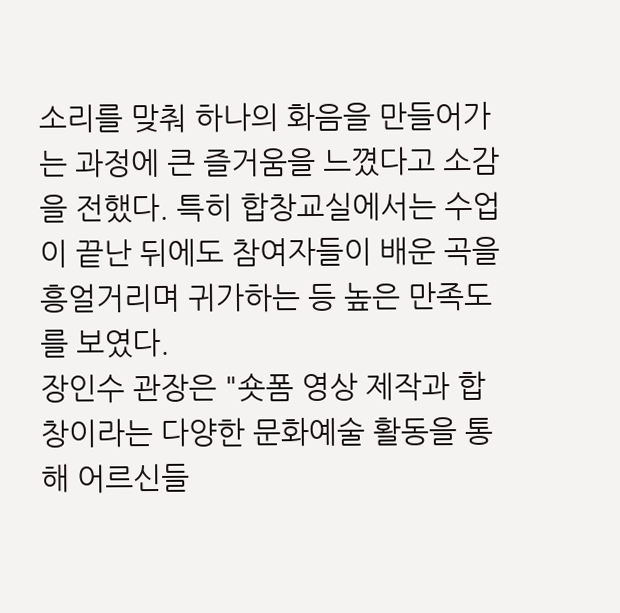소리를 맞춰 하나의 화음을 만들어가는 과정에 큰 즐거움을 느꼈다고 소감을 전했다. 특히 합창교실에서는 수업이 끝난 뒤에도 참여자들이 배운 곡을 흥얼거리며 귀가하는 등 높은 만족도를 보였다.
장인수 관장은 "숏폼 영상 제작과 합창이라는 다양한 문화예술 활동을 통해 어르신들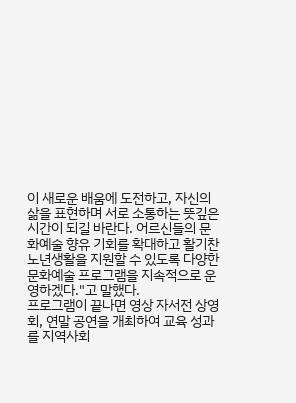이 새로운 배움에 도전하고, 자신의 삶을 표현하며 서로 소통하는 뜻깊은 시간이 되길 바란다. 어르신들의 문화예술 향유 기회를 확대하고 활기찬 노년생활을 지원할 수 있도록 다양한 문화예술 프로그램을 지속적으로 운영하겠다."고 말했다.
프로그램이 끝나면 영상 자서전 상영회, 연말 공연을 개최하여 교육 성과를 지역사회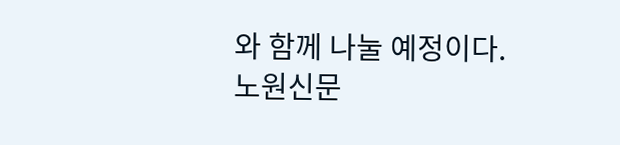와 함께 나눌 예정이다.
노원신문